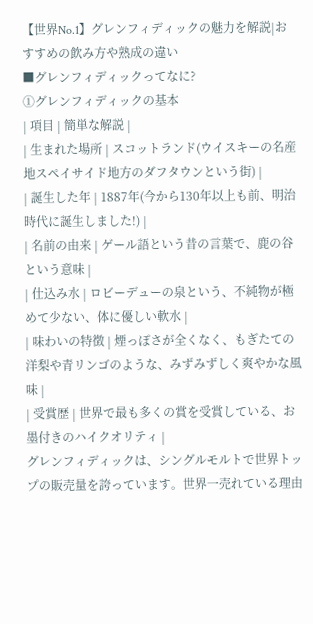【世界No.1】グレンフィディックの魅力を解説|おすすめの飲み方や熟成の違い
■グレンフィディックってなに?
①グレンフィディックの基本
| 項目 | 簡単な解説 |
| 生まれた場所 | スコットランド(ウイスキーの名産地スペイサイド地方のダフタウンという街) |
| 誕生した年 | 1887年(今から130年以上も前、明治時代に誕生しました!) |
| 名前の由来 | ゲール語という昔の言葉で、鹿の谷という意味 |
| 仕込み水 | ロビーデューの泉という、不純物が極めて少ない、体に優しい軟水 |
| 味わいの特徴 | 煙っぽさが全くなく、もぎたての洋梨や青リンゴのような、みずみずしく爽やかな風味 |
| 受賞歴 | 世界で最も多くの賞を受賞している、お墨付きのハイクオリティ |
グレンフィディックは、シングルモルトで世界トップの販売量を誇っています。世界一売れている理由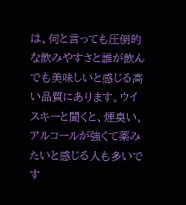は、何と言っても圧倒的な飲みやすさと誰が飲んでも美味しいと感じる高い品質にあります。ウイスキーと聞くと、煙臭い、アルコールが強くて薬みたいと感じる人も多いです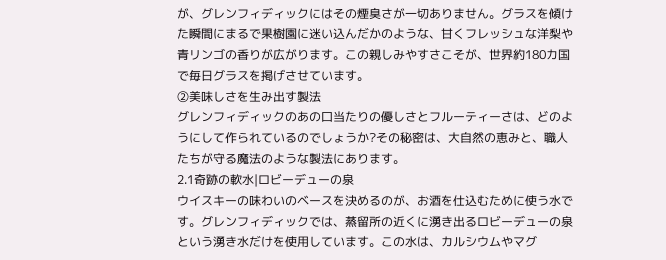が、グレンフィディックにはその煙臭さが一切ありません。グラスを傾けた瞬間にまるで果樹園に迷い込んだかのような、甘くフレッシュな洋梨や青リンゴの香りが広がります。この親しみやすさこそが、世界約180カ国で毎日グラスを掲げさせています。
②美味しさを生み出す製法
グレンフィディックのあの口当たりの優しさとフルーティーさは、どのようにして作られているのでしょうか?その秘密は、大自然の恵みと、職人たちが守る魔法のような製法にあります。
2.1奇跡の軟水|ロビーデューの泉
ウイスキーの味わいのベースを決めるのが、お酒を仕込むために使う水です。グレンフィディックでは、蒸留所の近くに湧き出るロビーデューの泉という湧き水だけを使用しています。この水は、カルシウムやマグ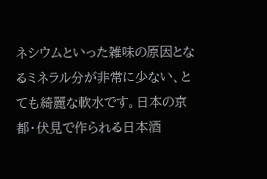ネシウムといった雑味の原因となるミネラル分が非常に少ない、とても綺麗な軟水です。日本の京都・伏見で作られる日本酒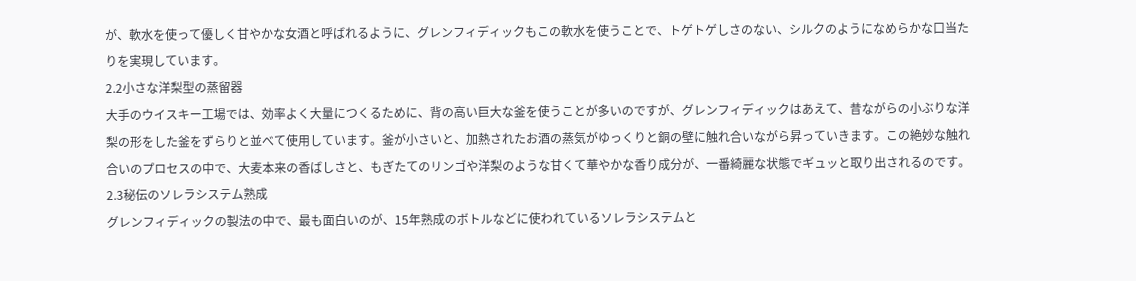が、軟水を使って優しく甘やかな女酒と呼ばれるように、グレンフィディックもこの軟水を使うことで、トゲトゲしさのない、シルクのようになめらかな口当たりを実現しています。
2.2小さな洋梨型の蒸留器
大手のウイスキー工場では、効率よく大量につくるために、背の高い巨大な釜を使うことが多いのですが、グレンフィディックはあえて、昔ながらの小ぶりな洋梨の形をした釜をずらりと並べて使用しています。釜が小さいと、加熱されたお酒の蒸気がゆっくりと銅の壁に触れ合いながら昇っていきます。この絶妙な触れ合いのプロセスの中で、大麦本来の香ばしさと、もぎたてのリンゴや洋梨のような甘くて華やかな香り成分が、一番綺麗な状態でギュッと取り出されるのです。
2.3秘伝のソレラシステム熟成
グレンフィディックの製法の中で、最も面白いのが、15年熟成のボトルなどに使われているソレラシステムと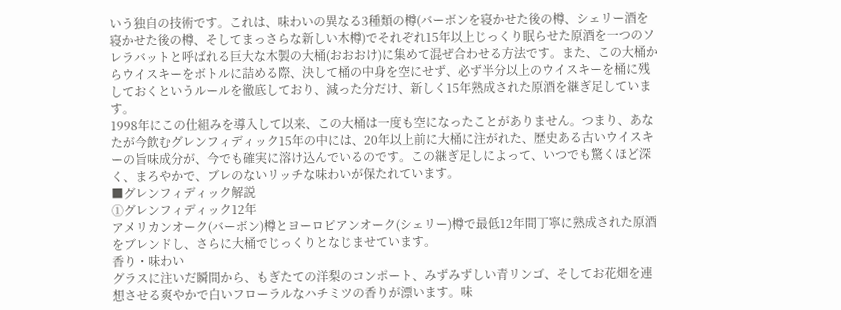いう独自の技術です。これは、味わいの異なる3種類の樽(バーボンを寝かせた後の樽、シェリー酒を寝かせた後の樽、そしてまっさらな新しい木樽)でそれぞれ15年以上じっくり眠らせた原酒を一つのソレラバットと呼ばれる巨大な木製の大桶(おおおけ)に集めて混ぜ合わせる方法です。また、この大桶からウイスキーをボトルに詰める際、決して桶の中身を空にせず、必ず半分以上のウイスキーを桶に残しておくというルールを徹底しており、減った分だけ、新しく15年熟成された原酒を継ぎ足しています。
1998年にこの仕組みを導入して以来、この大桶は一度も空になったことがありません。つまり、あなたが今飲むグレンフィディック15年の中には、20年以上前に大桶に注がれた、歴史ある古いウイスキーの旨味成分が、今でも確実に溶け込んでいるのです。この継ぎ足しによって、いつでも驚くほど深く、まろやかで、ブレのないリッチな味わいが保たれています。
■グレンフィディック解説
①グレンフィディック12年
アメリカンオーク(バーボン)樽とヨーロピアンオーク(シェリー)樽で最低12年間丁寧に熟成された原酒をブレンドし、さらに大桶でじっくりとなじませています。
香り・味わい
グラスに注いだ瞬間から、もぎたての洋梨のコンポート、みずみずしい青リンゴ、そしてお花畑を連想させる爽やかで白いフローラルなハチミツの香りが漂います。味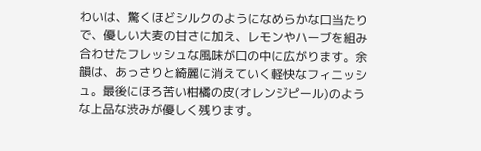わいは、驚くほどシルクのようになめらかな口当たりで、優しい大麦の甘さに加え、レモンやハーブを組み合わせたフレッシュな風味が口の中に広がります。余韻は、あっさりと綺麗に消えていく軽快なフィニッシュ。最後にほろ苦い柑橘の皮(オレンジピール)のような上品な渋みが優しく残ります。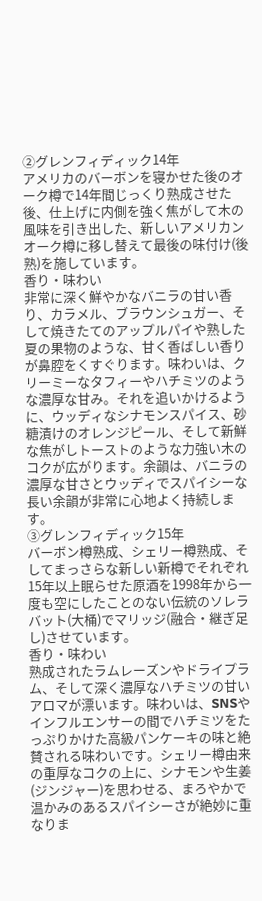②グレンフィディック14年
アメリカのバーボンを寝かせた後のオーク樽で14年間じっくり熟成させた後、仕上げに内側を強く焦がして木の風味を引き出した、新しいアメリカンオーク樽に移し替えて最後の味付け(後熟)を施しています。
香り・味わい
非常に深く鮮やかなバニラの甘い香り、カラメル、ブラウンシュガー、そして焼きたてのアップルパイや熟した夏の果物のような、甘く香ばしい香りが鼻腔をくすぐります。味わいは、クリーミーなタフィーやハチミツのような濃厚な甘み。それを追いかけるように、ウッディなシナモンスパイス、砂糖漬けのオレンジピール、そして新鮮な焦がしトーストのような力強い木のコクが広がります。余韻は、バニラの濃厚な甘さとウッディでスパイシーな長い余韻が非常に心地よく持続します。
③グレンフィディック15年
バーボン樽熟成、シェリー樽熟成、そしてまっさらな新しい新樽でそれぞれ15年以上眠らせた原酒を1998年から一度も空にしたことのない伝統のソレラバット(大桶)でマリッジ(融合・継ぎ足し)させています。
香り・味わい
熟成されたラムレーズンやドライプラム、そして深く濃厚なハチミツの甘いアロマが漂います。味わいは、SNSやインフルエンサーの間でハチミツをたっぷりかけた高級パンケーキの味と絶賛される味わいです。シェリー樽由来の重厚なコクの上に、シナモンや生姜(ジンジャー)を思わせる、まろやかで温かみのあるスパイシーさが絶妙に重なりま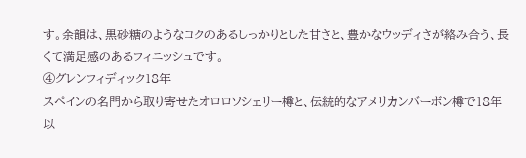す。余韻は、黒砂糖のようなコクのあるしっかりとした甘さと、豊かなウッディさが絡み合う、長くて満足感のあるフィニッシュです。
④グレンフィディック18年
スペインの名門から取り寄せたオロロソシェリー樽と、伝統的なアメリカンバーボン樽で18年以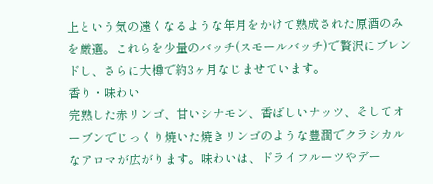上という気の遠くなるような年月をかけて熟成された原酒のみを厳選。これらを少量のバッチ(スモールバッチ)で贅沢にブレンドし、さらに大樽で約3ヶ月なじませています。
香り・味わい
完熟した赤リンゴ、甘いシナモン、香ばしいナッツ、そしてオーブンでじっくり焼いた焼きリンゴのような豊潤でクラシカルなアロマが広がります。味わいは、ドライフルーツやデー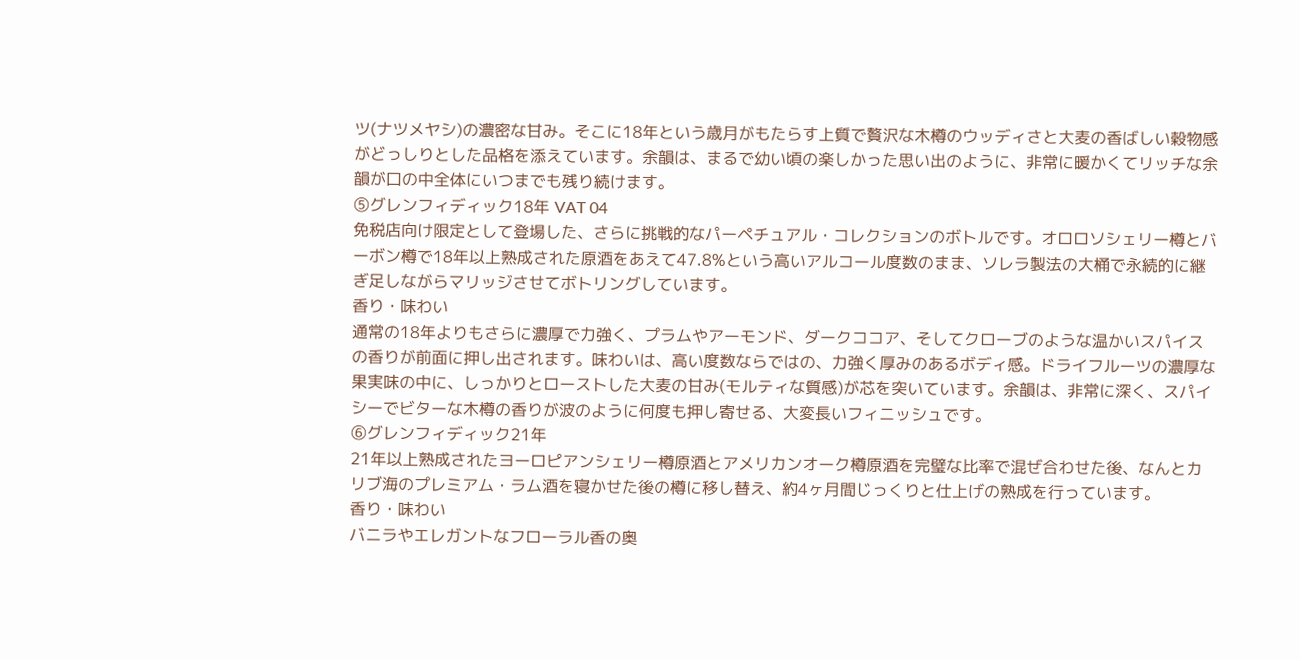ツ(ナツメヤシ)の濃密な甘み。そこに18年という歳月がもたらす上質で贅沢な木樽のウッディさと大麦の香ばしい穀物感がどっしりとした品格を添えています。余韻は、まるで幼い頃の楽しかった思い出のように、非常に暖かくてリッチな余韻が口の中全体にいつまでも残り続けます。
⑤グレンフィディック18年 VAT 04
免税店向け限定として登場した、さらに挑戦的なパーペチュアル・コレクションのボトルです。オロロソシェリー樽とバーボン樽で18年以上熟成された原酒をあえて47.8%という高いアルコール度数のまま、ソレラ製法の大桶で永続的に継ぎ足しながらマリッジさせてボトリングしています。
香り・味わい
通常の18年よりもさらに濃厚で力強く、プラムやアーモンド、ダークココア、そしてクローブのような温かいスパイスの香りが前面に押し出されます。味わいは、高い度数ならではの、力強く厚みのあるボディ感。ドライフルーツの濃厚な果実味の中に、しっかりとローストした大麦の甘み(モルティな質感)が芯を突いています。余韻は、非常に深く、スパイシーでビターな木樽の香りが波のように何度も押し寄せる、大変長いフィニッシュです。
⑥グレンフィディック21年
21年以上熟成されたヨーロピアンシェリー樽原酒とアメリカンオーク樽原酒を完璧な比率で混ぜ合わせた後、なんとカリブ海のプレミアム・ラム酒を寝かせた後の樽に移し替え、約4ヶ月間じっくりと仕上げの熟成を行っています。
香り・味わい
バニラやエレガントなフローラル香の奥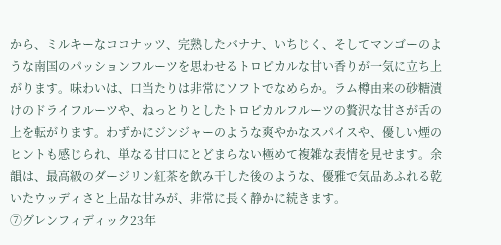から、ミルキーなココナッツ、完熟したバナナ、いちじく、そしてマンゴーのような南国のパッションフルーツを思わせるトロピカルな甘い香りが一気に立ち上がります。味わいは、口当たりは非常にソフトでなめらか。ラム樽由来の砂糖漬けのドライフルーツや、ねっとりとしたトロピカルフルーツの贅沢な甘さが舌の上を転がります。わずかにジンジャーのような爽やかなスパイスや、優しい煙のヒントも感じられ、単なる甘口にとどまらない極めて複雑な表情を見せます。余韻は、最高級のダージリン紅茶を飲み干した後のような、優雅で気品あふれる乾いたウッディさと上品な甘みが、非常に長く静かに続きます。
⑦グレンフィディック23年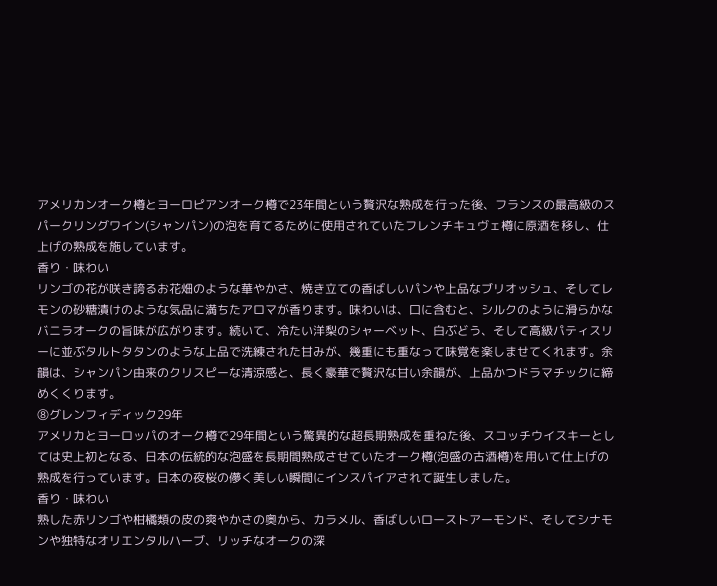アメリカンオーク樽とヨーロピアンオーク樽で23年間という贅沢な熟成を行った後、フランスの最高級のスパークリングワイン(シャンパン)の泡を育てるために使用されていたフレンチキュヴェ樽に原酒を移し、仕上げの熟成を施しています。
香り・味わい
リンゴの花が咲き誇るお花畑のような華やかさ、焼き立ての香ばしいパンや上品なブリオッシュ、そしてレモンの砂糖漬けのような気品に満ちたアロマが香ります。味わいは、口に含むと、シルクのように滑らかなバニラオークの旨味が広がります。続いて、冷たい洋梨のシャーベット、白ぶどう、そして高級パティスリーに並ぶタルトタタンのような上品で洗練された甘みが、幾重にも重なって味覚を楽しませてくれます。余韻は、シャンパン由来のクリスピーな清涼感と、長く豪華で贅沢な甘い余韻が、上品かつドラマチックに締めくくります。
⑧グレンフィディック29年
アメリカとヨーロッパのオーク樽で29年間という驚異的な超長期熟成を重ねた後、スコッチウイスキーとしては史上初となる、日本の伝統的な泡盛を長期間熟成させていたオーク樽(泡盛の古酒樽)を用いて仕上げの熟成を行っています。日本の夜桜の儚く美しい瞬間にインスパイアされて誕生しました。
香り・味わい
熟した赤リンゴや柑橘類の皮の爽やかさの奥から、カラメル、香ばしいローストアーモンド、そしてシナモンや独特なオリエンタルハーブ、リッチなオークの深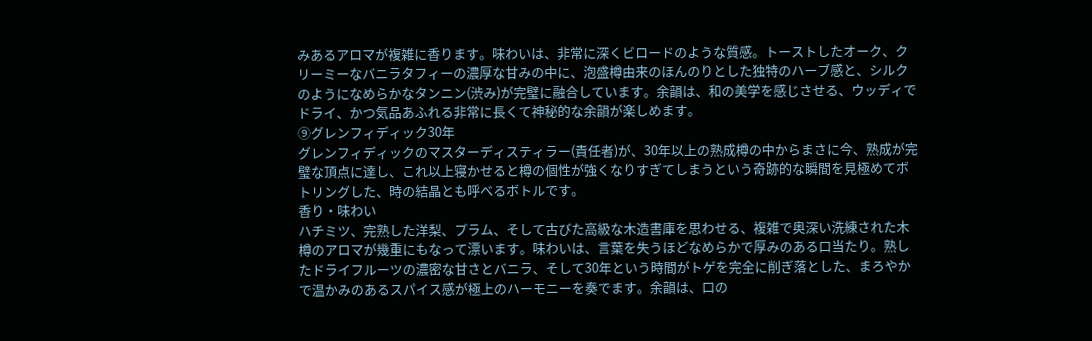みあるアロマが複雑に香ります。味わいは、非常に深くビロードのような質感。トーストしたオーク、クリーミーなバニラタフィーの濃厚な甘みの中に、泡盛樽由来のほんのりとした独特のハーブ感と、シルクのようになめらかなタンニン(渋み)が完璧に融合しています。余韻は、和の美学を感じさせる、ウッディでドライ、かつ気品あふれる非常に長くて神秘的な余韻が楽しめます。
⑨グレンフィディック30年
グレンフィディックのマスターディスティラー(責任者)が、30年以上の熟成樽の中からまさに今、熟成が完璧な頂点に達し、これ以上寝かせると樽の個性が強くなりすぎてしまうという奇跡的な瞬間を見極めてボトリングした、時の結晶とも呼べるボトルです。
香り・味わい
ハチミツ、完熟した洋梨、プラム、そして古びた高級な木造書庫を思わせる、複雑で奥深い洗練された木樽のアロマが幾重にもなって漂います。味わいは、言葉を失うほどなめらかで厚みのある口当たり。熟したドライフルーツの濃密な甘さとバニラ、そして30年という時間がトゲを完全に削ぎ落とした、まろやかで温かみのあるスパイス感が極上のハーモニーを奏でます。余韻は、口の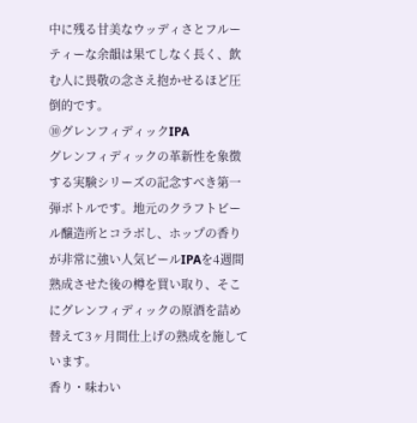中に残る甘美なウッディさとフルーティーな余韻は果てしなく長く、飲む人に畏敬の念さえ抱かせるほど圧倒的です。
⑩グレンフィディックIPA
グレンフィディックの革新性を象徴する実験シリーズの記念すべき第一弾ボトルです。地元のクラフトビール醸造所とコラボし、ホップの香りが非常に強い人気ビールIPAを4週間熟成させた後の樽を買い取り、そこにグレンフィディックの原酒を詰め替えて3ヶ月間仕上げの熟成を施しています。
香り・味わい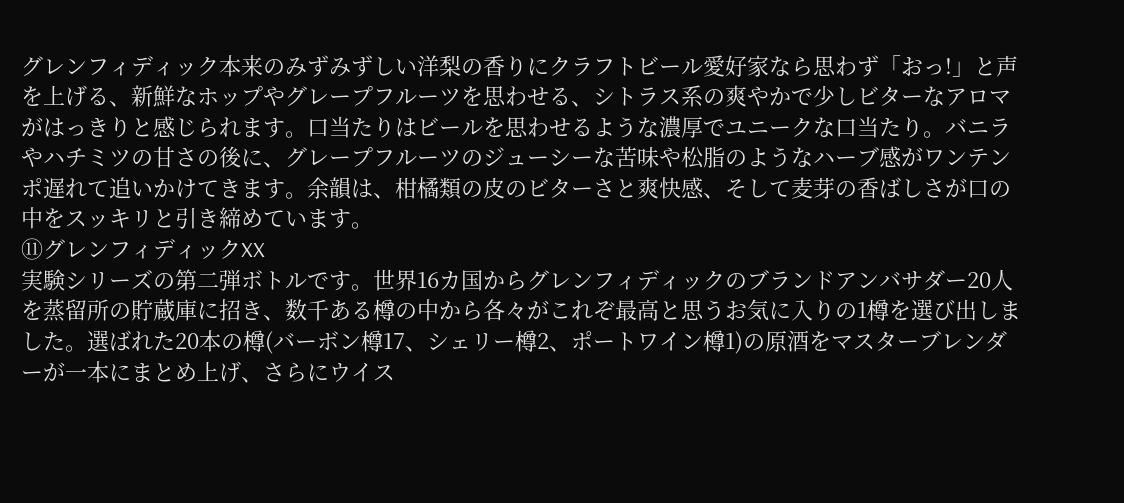グレンフィディック本来のみずみずしい洋梨の香りにクラフトビール愛好家なら思わず「おっ!」と声を上げる、新鮮なホップやグレープフルーツを思わせる、シトラス系の爽やかで少しビターなアロマがはっきりと感じられます。口当たりはビールを思わせるような濃厚でユニークな口当たり。バニラやハチミツの甘さの後に、グレープフルーツのジューシーな苦味や松脂のようなハーブ感がワンテンポ遅れて追いかけてきます。余韻は、柑橘類の皮のビターさと爽快感、そして麦芽の香ばしさが口の中をスッキリと引き締めています。
⑪グレンフィディックXX
実験シリーズの第二弾ボトルです。世界16カ国からグレンフィディックのブランドアンバサダー20人を蒸留所の貯蔵庫に招き、数千ある樽の中から各々がこれぞ最高と思うお気に入りの1樽を選び出しました。選ばれた20本の樽(バーボン樽17、シェリー樽2、ポートワイン樽1)の原酒をマスターブレンダーが一本にまとめ上げ、さらにウイス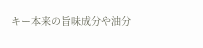キー本来の旨味成分や油分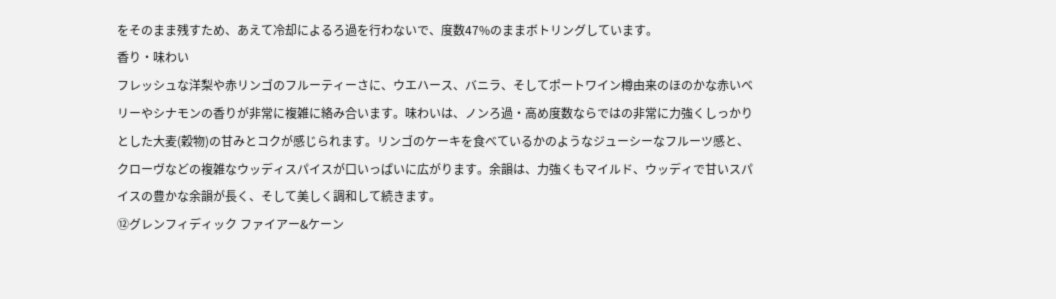をそのまま残すため、あえて冷却によるろ過を行わないで、度数47%のままボトリングしています。
香り・味わい
フレッシュな洋梨や赤リンゴのフルーティーさに、ウエハース、バニラ、そしてポートワイン樽由来のほのかな赤いベリーやシナモンの香りが非常に複雑に絡み合います。味わいは、ノンろ過・高め度数ならではの非常に力強くしっかりとした大麦(穀物)の甘みとコクが感じられます。リンゴのケーキを食べているかのようなジューシーなフルーツ感と、クローヴなどの複雑なウッディスパイスが口いっぱいに広がります。余韻は、力強くもマイルド、ウッディで甘いスパイスの豊かな余韻が長く、そして美しく調和して続きます。
⑫グレンフィディック ファイアー&ケーン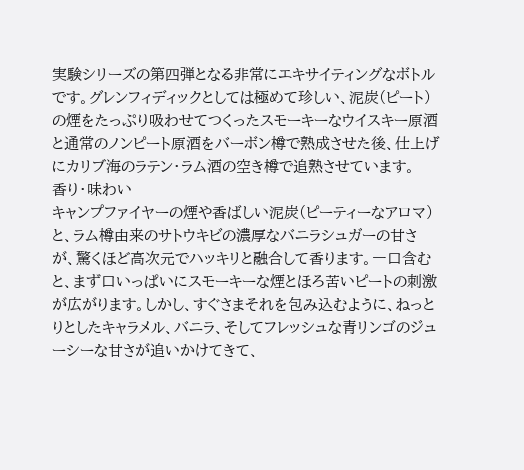実験シリーズの第四弾となる非常にエキサイティングなボトルです。グレンフィディックとしては極めて珍しい、泥炭(ピート)の煙をたっぷり吸わせてつくったスモーキーなウイスキー原酒と通常のノンピート原酒をバーボン樽で熟成させた後、仕上げにカリブ海のラテン・ラム酒の空き樽で追熟させています。
香り・味わい
キャンプファイヤーの煙や香ばしい泥炭(ピーティーなアロマ)と、ラム樽由来のサトウキビの濃厚なバニラシュガーの甘さが、驚くほど高次元でハッキリと融合して香ります。一口含むと、まず口いっぱいにスモーキーな煙とほろ苦いピートの刺激が広がります。しかし、すぐさまそれを包み込むように、ねっとりとしたキャラメル、バニラ、そしてフレッシュな青リンゴのジューシーな甘さが追いかけてきて、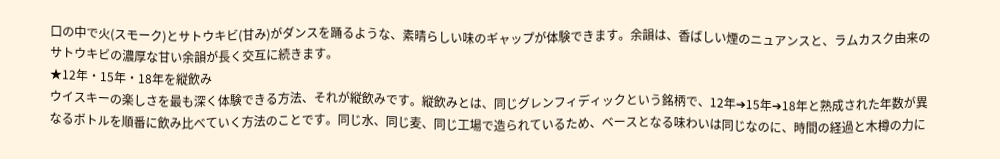口の中で火(スモーク)とサトウキビ(甘み)がダンスを踊るような、素晴らしい味のギャップが体験できます。余韻は、香ばしい煙のニュアンスと、ラムカスク由来のサトウキビの濃厚な甘い余韻が長く交互に続きます。
★12年・15年・18年を縦飲み
ウイスキーの楽しさを最も深く体験できる方法、それが縦飲みです。縦飲みとは、同じグレンフィディックという銘柄で、12年➔15年➔18年と熟成された年数が異なるボトルを順番に飲み比べていく方法のことです。同じ水、同じ麦、同じ工場で造られているため、ベースとなる味わいは同じなのに、時間の経過と木樽の力に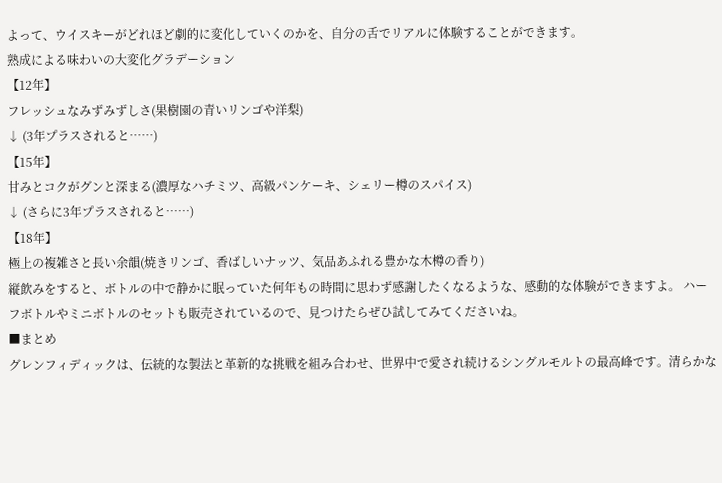よって、ウイスキーがどれほど劇的に変化していくのかを、自分の舌でリアルに体験することができます。
熟成による味わいの大変化グラデーション
【12年】
フレッシュなみずみずしさ(果樹園の青いリンゴや洋梨)
↓ (3年プラスされると……)
【15年】
甘みとコクがグンと深まる(濃厚なハチミツ、高級パンケーキ、シェリー樽のスパイス)
↓ (さらに3年プラスされると……)
【18年】
極上の複雑さと長い余韻(焼きリンゴ、香ばしいナッツ、気品あふれる豊かな木樽の香り)
縦飲みをすると、ボトルの中で静かに眠っていた何年もの時間に思わず感謝したくなるような、感動的な体験ができますよ。 ハーフボトルやミニボトルのセットも販売されているので、見つけたらぜひ試してみてくださいね。
■まとめ
グレンフィディックは、伝統的な製法と革新的な挑戦を組み合わせ、世界中で愛され続けるシングルモルトの最高峰です。清らかな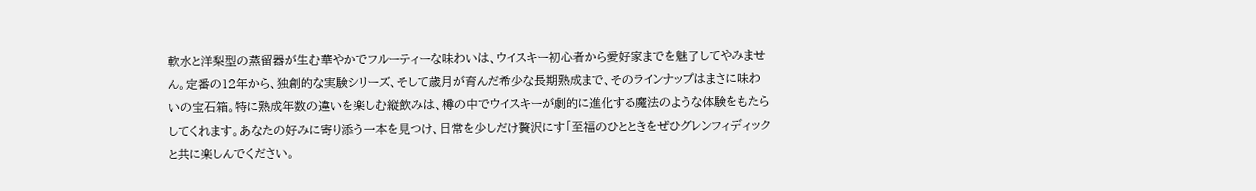軟水と洋梨型の蒸留器が生む華やかでフルーティーな味わいは、ウイスキー初心者から愛好家までを魅了してやみません。定番の12年から、独創的な実験シリーズ、そして歳月が育んだ希少な長期熟成まで、そのラインナップはまさに味わいの宝石箱。特に熟成年数の違いを楽しむ縦飲みは、樽の中でウイスキーが劇的に進化する魔法のような体験をもたらしてくれます。あなたの好みに寄り添う一本を見つけ、日常を少しだけ贅沢にす「至福のひとときをぜひグレンフィディックと共に楽しんでください。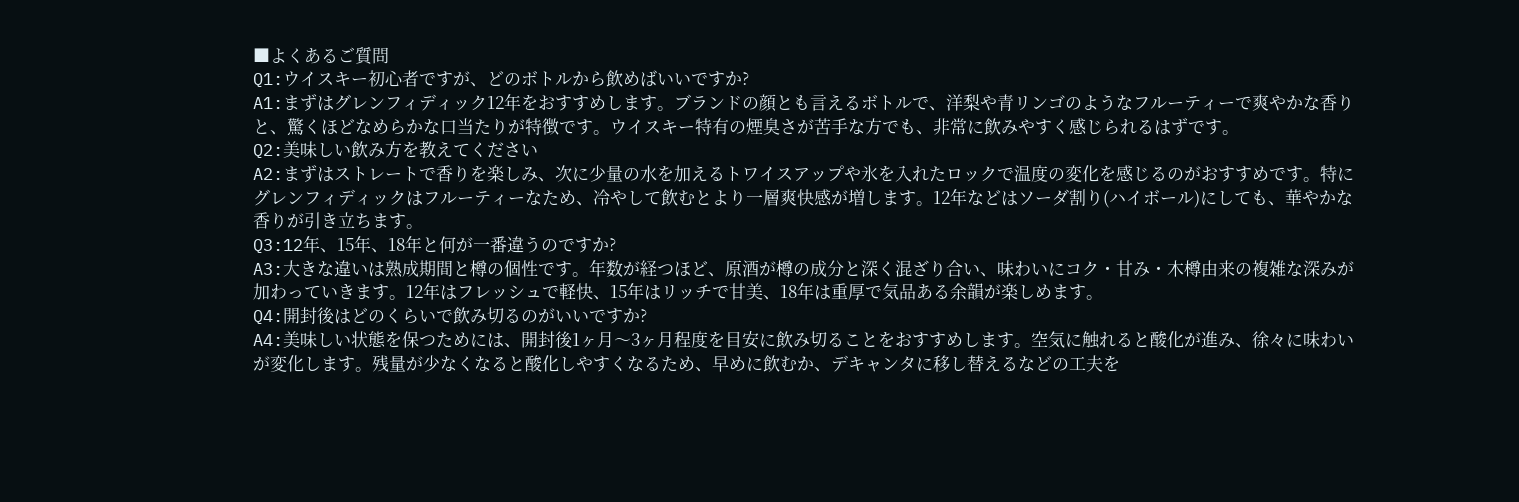■よくあるご質問
Q1:ウイスキー初心者ですが、どのボトルから飲めばいいですか?
A1:まずはグレンフィディック12年をおすすめします。ブランドの顔とも言えるボトルで、洋梨や青リンゴのようなフルーティーで爽やかな香りと、驚くほどなめらかな口当たりが特徴です。ウイスキー特有の煙臭さが苦手な方でも、非常に飲みやすく感じられるはずです。
Q2:美味しい飲み方を教えてください
A2:まずはストレートで香りを楽しみ、次に少量の水を加えるトワイスアップや氷を入れたロックで温度の変化を感じるのがおすすめです。特にグレンフィディックはフルーティーなため、冷やして飲むとより一層爽快感が増します。12年などはソーダ割り(ハイボール)にしても、華やかな香りが引き立ちます。
Q3:12年、15年、18年と何が一番違うのですか?
A3:大きな違いは熟成期間と樽の個性です。年数が経つほど、原酒が樽の成分と深く混ざり合い、味わいにコク・甘み・木樽由来の複雑な深みが加わっていきます。12年はフレッシュで軽快、15年はリッチで甘美、18年は重厚で気品ある余韻が楽しめます。
Q4:開封後はどのくらいで飲み切るのがいいですか?
A4:美味しい状態を保つためには、開封後1ヶ月〜3ヶ月程度を目安に飲み切ることをおすすめします。空気に触れると酸化が進み、徐々に味わいが変化します。残量が少なくなると酸化しやすくなるため、早めに飲むか、デキャンタに移し替えるなどの工夫を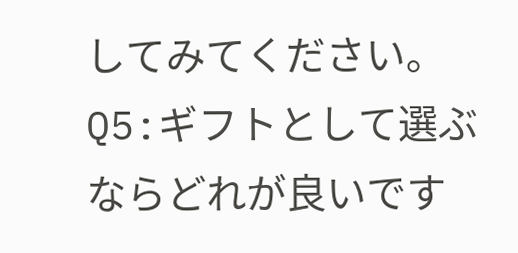してみてください。
Q5:ギフトとして選ぶならどれが良いです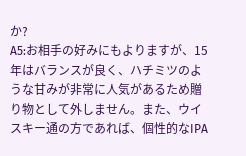か?
A5:お相手の好みにもよりますが、15年はバランスが良く、ハチミツのような甘みが非常に人気があるため贈り物として外しません。また、ウイスキー通の方であれば、個性的なIPA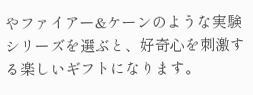やファイアー&ケーンのような実験シリーズを選ぶと、好奇心を刺激する楽しいギフトになります。